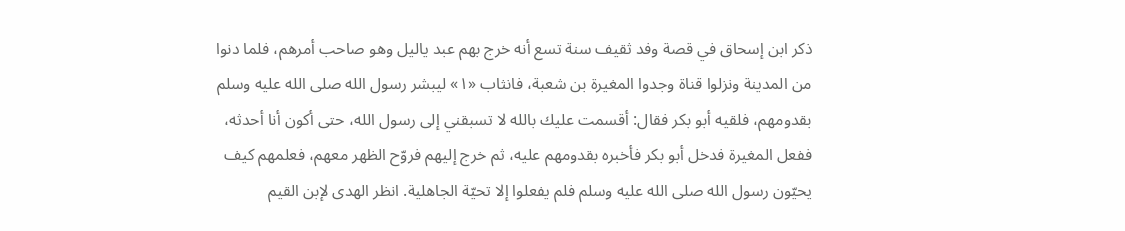ذكر ابن إسحاق في قصة وفد ثقيف سنة تسع أنه خرج بهم عبد ياليل وهو صاحب أمرهم، فلما دنوا من المدينة ونزلوا قناة وجدوا المغيرة بن شعبة، فانثاب «١» ليبشر رسول الله صلى الله عليه وسلم بقدومهم، فلقيه أبو بكر فقال: أقسمت عليك بالله لا تسبقني إلى رسول الله، حتى أكون أنا أحدثه، ففعل المغيرة فدخل أبو بكر فأخبره بقدومهم عليه، ثم خرج إليهم فروّح الظهر معهم، فعلمهم كيف يحيّون رسول الله صلى الله عليه وسلم فلم يفعلوا إلا تحيّة الجاهلية. انظر الهدى لإبن القيم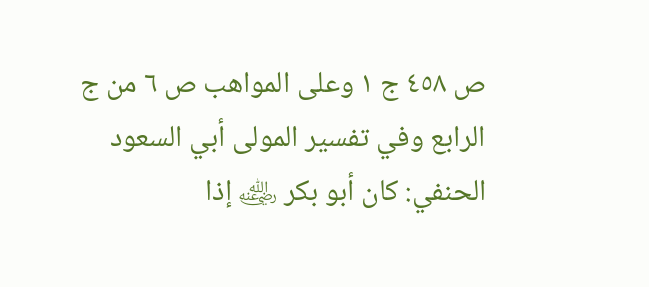ص ٤٥٨ ج ١ وعلى المواهب ص ٦ من ج الرابع وفي تفسير المولى أبي السعود الحنفي: كان أبو بكر ﵁ إذا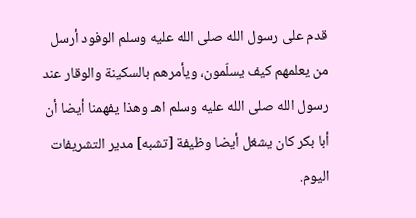قدم على رسول الله صلى الله عليه وسلم الوفود أرسل من يعلمهم كيف يسلّمون، ويأمرهم بالسكينة والوقار عند رسول الله صلى الله عليه وسلم اهـ وهذا يفهمنا أيضا أن أبا بكر كان يشغل أيضا وظيفة [تشبه] مدير التشريفات اليوم.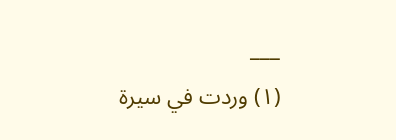___
(١) وردت في سيرة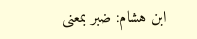ابن هشام: ضبر بمعنى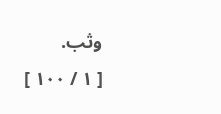وثب.
[ ١ / ١٠٠ ]